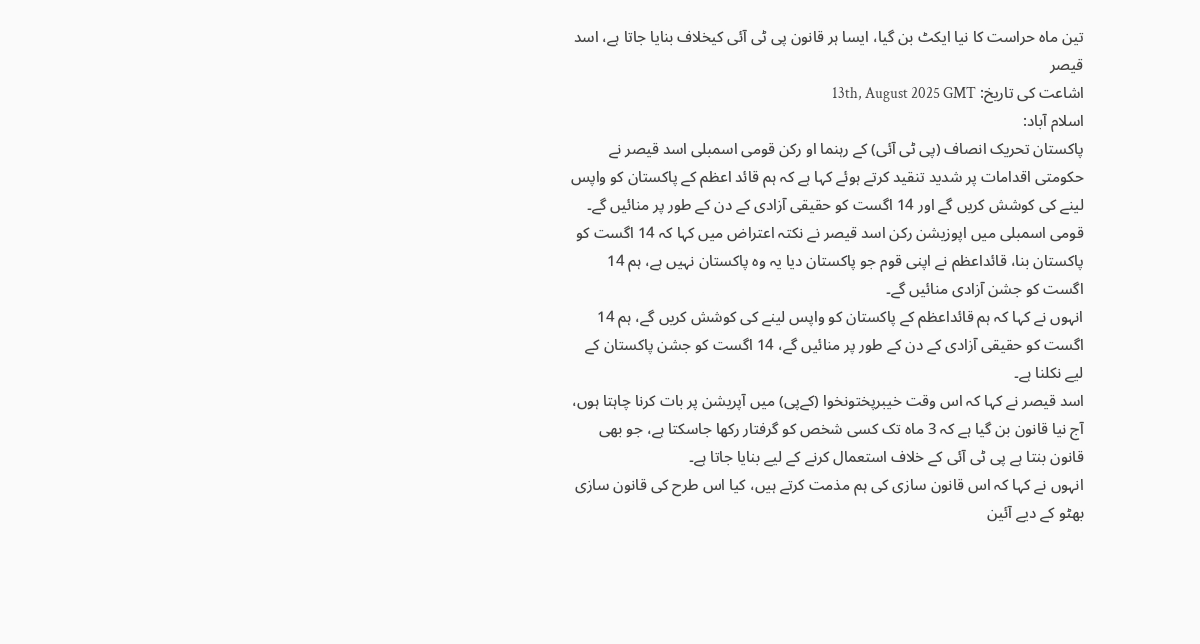تین ماہ حراست کا نیا ایکٹ بن گیا، ایسا ہر قانون پی ٹی آئی کیخلاف بنایا جاتا ہے، اسد قیصر
اشاعت کی تاریخ: 13th, August 2025 GMT
اسلام آباد:
پاکستان تحریک انصاف (پی ٹی آئی) کے رہنما او رکن قومی اسمبلی اسد قیصر نے حکومتی اقدامات پر شدید تنقید کرتے ہوئے کہا ہے کہ ہم قائد اعظم کے پاکستان کو واپس لینے کی کوشش کریں گے اور 14 اگست کو حقیقی آزادی کے دن کے طور پر منائیں گے۔
قومی اسمبلی میں اپوزیشن رکن اسد قیصر نے نکتہ اعتراض میں کہا کہ 14 اگست کو پاکستان بنا، قائداعظم نے اپنی قوم جو پاکستان دیا یہ وہ پاکستان نہیں ہے، ہم 14 اگست کو جشن آزادی منائیں گے۔
انہوں نے کہا کہ ہم قائداعظم کے پاکستان کو واپس لینے کی کوشش کریں گے، ہم 14 اگست کو حقیقی آزادی کے دن کے طور پر منائیں گے، 14 اگست کو جشن پاکستان کے لیے نکلنا ہے۔
اسد قیصر نے کہا کہ اس وقت خیبرپختونخوا (کےپی) میں آپریشن پر بات کرنا چاہتا ہوں، آج نیا قانون بن گیا ہے کہ 3 ماہ تک کسی شخص کو گرفتار رکھا جاسکتا ہے، جو بھی قانون بنتا ہے پی ٹی آئی کے خلاف استعمال کرنے کے لیے بنایا جاتا ہے۔
انہوں نے کہا کہ اس قانون سازی کی ہم مذمت کرتے ہیں، کیا اس طرح کی قانون سازی بھٹو کے دیے آئین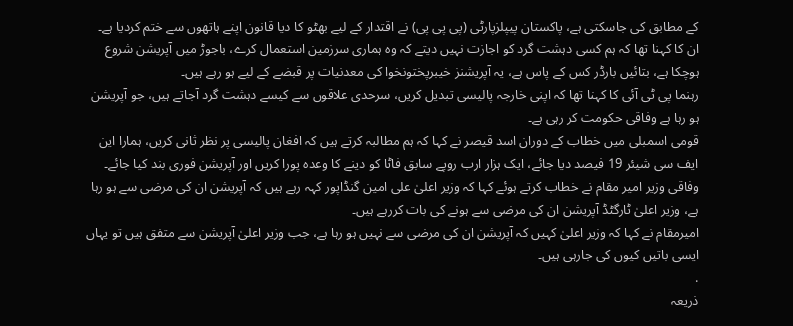کے مطابق کی جاسکتی ہے، پاکستان پیپلزپارٹی (پی پی پی) نے اقتدار کے لیے بھٹو کا دیا قانون اپنے ہاتھوں سے ختم کردیا ہے۔
ان کا کہنا تھا کہ ہم کسی دہشت گرد کو اجازت نہیں دیتے کہ وہ ہماری سرزمین استعمال کرے، باجوڑ میں آپریشن شروع ہوچکا ہے، بتائیں بارڈر کس کے پاس ہے، یہ آپریشنز خیبرپختونخوا کی معدنیات پر قبضے کے لیے ہو رہے ہیں۔
رہنما پی ٹی آئی کا کہنا تھا کہ اپنی خارجہ پالیسی تبدیل کریں، سرحدی علاقوں سے کیسے دہشت گرد آجاتے ہیں، جو آپریشن ہو رہا ہے وفاقی حکومت کر رہی ہے۔
قومی اسمبلی میں خطاب کے دوران اسد قیصر نے کہا کہ ہم مطالبہ کرتے ہیں کہ افغان پالیسی پر نظر ثانی کریں، ہمارا این ایف سی شیئر 19 فیصد دیا جائے، ایک ہزار ارب روپے سابق فاٹا کو دینے کا وعدہ پورا کریں اور آپریشن فوری بند کیا جائے۔
وفاقی وزیر امیر مقام نے خطاب کرتے ہوئے کہا کہ وزیر اعلیٰ علی امین گنڈاپور کہہ رہے ہیں کہ آپریشن ان کی مرضی سے ہو رہا ہے، وزیر اعلیٰ ٹارگٹڈ آپریشن ان کی مرضی سے ہونے کی بات کررہے ہیں۔
امیرمقام نے کہا کہ وزیر اعلیٰ کہیں کہ آپریشن ان کی مرضی سے نہیں ہو رہا ہے، جب وزیر اعلیٰ آپریشن سے متفق ہیں تو یہاں ایسی باتیں کیوں کی جارہی ہیں۔
.
ذریعہ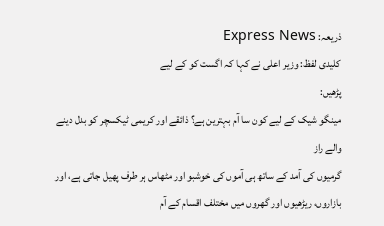ذریعہ: Express News
کلیدی لفظ: وزیر اعلی نے کہا کہ اگست کو کے لیے
پڑھیں:
مینگو شیک کے لیے کون سا آم بہترین ہے؟ ذائقے اور کریمی ٹیکسچر کو بدل دینے والے راز
گرمیوں کی آمد کے ساتھ ہی آموں کی خوشبو اور مٹھاس ہر طرف پھیل جاتی ہے، اور بازاروں، ریڑھیوں اور گھروں میں مختلف اقسام کے آم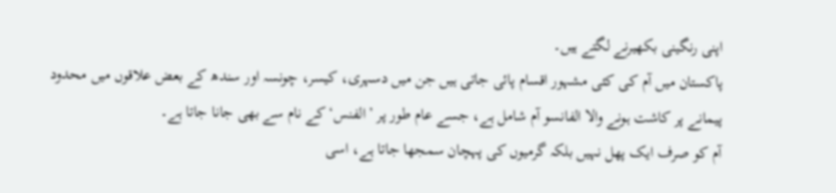اپنی رنگینی بکھیرنے لگتے ہیں۔
پاکستان میں آم کی کئی مشہور اقسام پائی جاتی ہیں جن میں دسہری، کیسر، چونسہ اور سندھ کے بعض علاقوں میں محدود پیمانے پر کاشت ہونے والا الفانسو آم شامل ہے، جسے عام طور پر ’الفنس‘ کے نام سے بھی جانا جاتا ہے۔
آم کو صرف ایک پھل نہیں بلکہ گرمیوں کی پہچان سمجھا جاتا ہے، اسی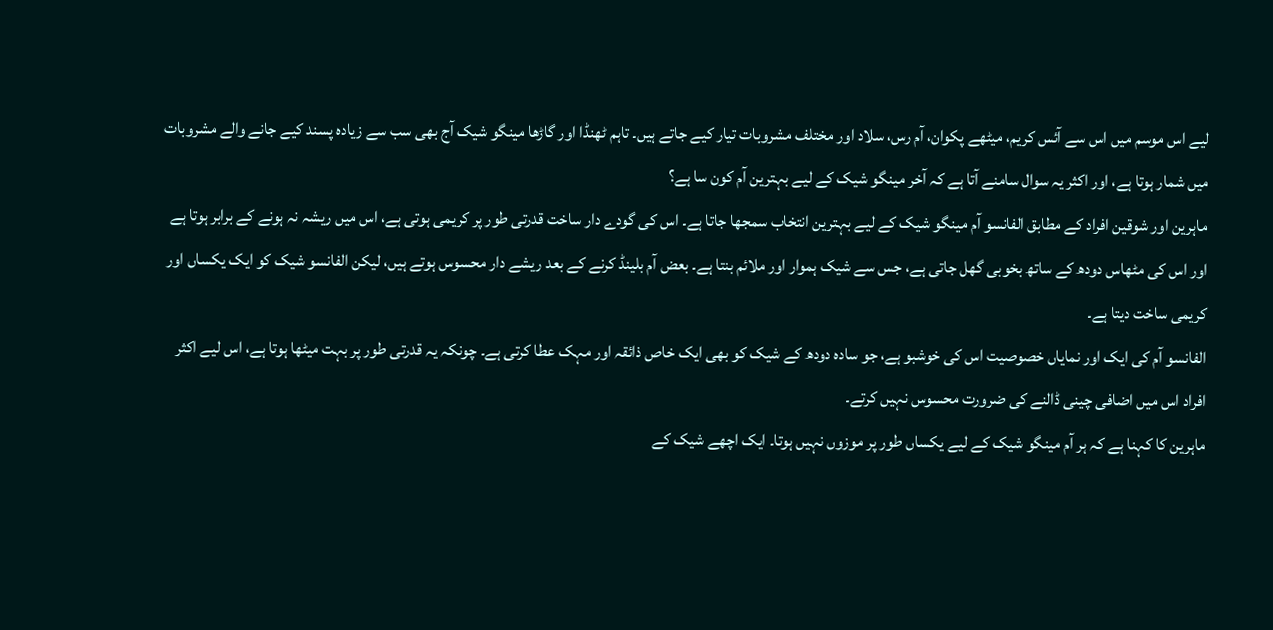لیے اس موسم میں اس سے آئس کریم، میٹھے پکوان، آم رس، سلاد اور مختلف مشروبات تیار کیے جاتے ہیں۔ تاہم ٹھنڈا اور گاڑھا مینگو شیک آج بھی سب سے زیادہ پسند کیے جانے والے مشروبات میں شمار ہوتا ہے، اور اکثر یہ سوال سامنے آتا ہے کہ آخر مینگو شیک کے لیے بہترین آم کون سا ہے؟
ماہرین اور شوقین افراد کے مطابق الفانسو آم مینگو شیک کے لیے بہترین انتخاب سمجھا جاتا ہے۔ اس کی گودے دار ساخت قدرتی طور پر کریمی ہوتی ہے، اس میں ریشہ نہ ہونے کے برابر ہوتا ہے اور اس کی مٹھاس دودھ کے ساتھ بخوبی گھل جاتی ہے، جس سے شیک ہموار اور ملائم بنتا ہے۔ بعض آم بلینڈ کرنے کے بعد ریشے دار محسوس ہوتے ہیں، لیکن الفانسو شیک کو ایک یکساں اور کریمی ساخت دیتا ہے۔
الفانسو آم کی ایک اور نمایاں خصوصیت اس کی خوشبو ہے، جو سادہ دودھ کے شیک کو بھی ایک خاص ذائقہ اور مہک عطا کرتی ہے۔ چونکہ یہ قدرتی طور پر بہت میٹھا ہوتا ہے، اس لیے اکثر افراد اس میں اضافی چینی ڈالنے کی ضرورت محسوس نہیں کرتے۔
ماہرین کا کہنا ہے کہ ہر آم مینگو شیک کے لیے یکساں طور پر موزوں نہیں ہوتا۔ ایک اچھے شیک کے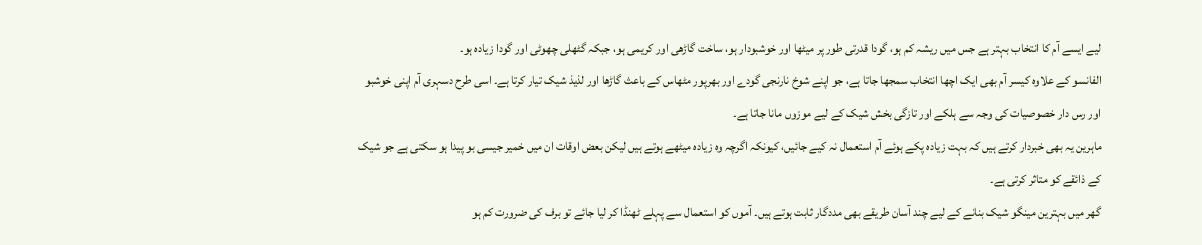لیے ایسے آم کا انتخاب بہتر ہے جس میں ریشہ کم ہو، گودا قدرتی طور پر میٹھا اور خوشبودار ہو، ساخت گاڑھی اور کریمی ہو، جبکہ گٹھلی چھوٹی اور گودا زیادہ ہو۔
الفانسو کے علاوہ کیسر آم بھی ایک اچھا انتخاب سمجھا جاتا ہے، جو اپنے شوخ نارنجی گودے اور بھرپور مٹھاس کے باعث گاڑھا اور لذیذ شیک تیار کرتا ہے۔ اسی طرح دسہری آم اپنی خوشبو اور رس دار خصوصیات کی وجہ سے ہلکے اور تازگی بخش شیک کے لیے موزوں مانا جاتا ہے۔
ماہرین یہ بھی خبردار کرتے ہیں کہ بہت زیادہ پکے ہوئے آم استعمال نہ کیے جائیں، کیونکہ اگرچہ وہ زیادہ میٹھے ہوتے ہیں لیکن بعض اوقات ان میں خمیر جیسی بو پیدا ہو سکتی ہے جو شیک کے ذائقے کو متاثر کرتی ہے۔
گھر میں بہترین مینگو شیک بنانے کے لیے چند آسان طریقے بھی مددگار ثابت ہوتے ہیں۔ آموں کو استعمال سے پہلے ٹھنڈا کر لیا جائے تو برف کی ضرورت کم ہو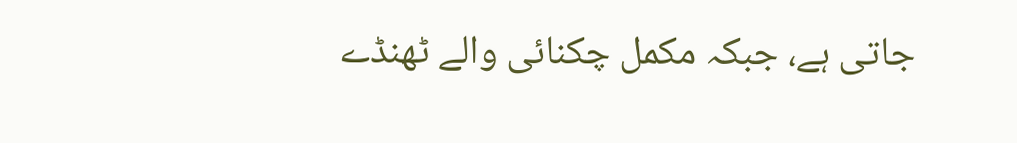جاتی ہے، جبکہ مکمل چکنائی والے ٹھنڈے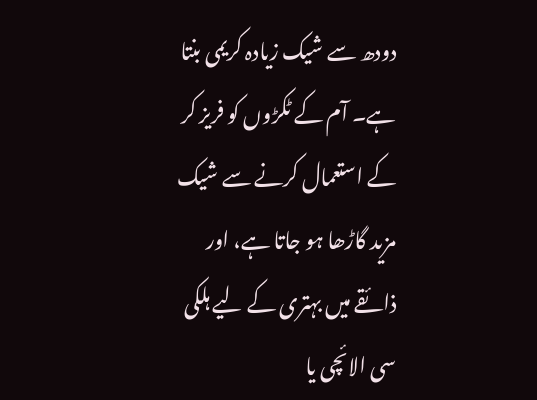دودھ سے شیک زیادہ کریمی بنتا ہے۔ آم کے ٹکڑوں کو فریز کر کے استعمال کرنے سے شیک مزید گاڑھا ہو جاتا ہے، اور ذائقے میں بہتری کے لیے ہلکی سی الائچی یا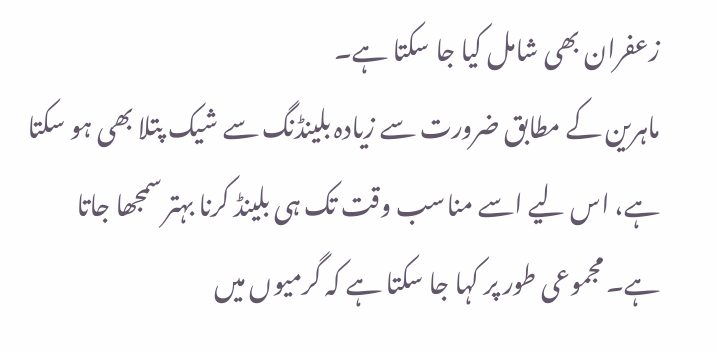زعفران بھی شامل کیا جا سکتا ہے۔
ماہرین کے مطابق ضرورت سے زیادہ بلینڈنگ سے شیک پتلا بھی ہو سکتا ہے، اس لیے اسے مناسب وقت تک ہی بلینڈ کرنا بہتر سمجھا جاتا ہے۔ مجموعی طور پر کہا جا سکتا ہے کہ گرمیوں میں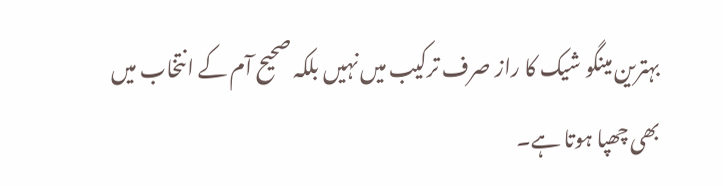بہترین مینگو شیک کا راز صرف ترکیب میں نہیں بلکہ صحیح آم کے انتخاب میں بھی چھپا ہوتا ہے۔